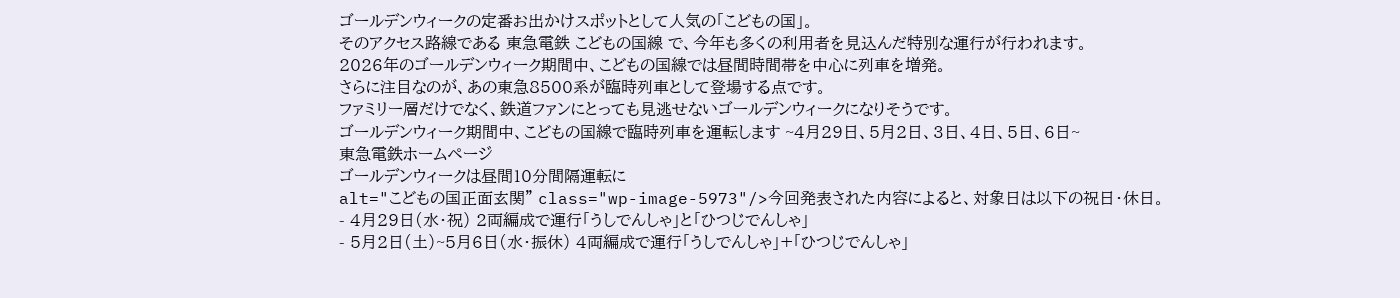ゴールデンウィークの定番お出かけスポットとして人気の「こどもの国」。
そのアクセス路線である 東急電鉄 こどもの国線 で、今年も多くの利用者を見込んだ特別な運行が行われます。
2026年のゴールデンウィーク期間中、こどもの国線では昼間時間帯を中心に列車を増発。
さらに注目なのが、あの東急8500系が臨時列車として登場する点です。
ファミリー層だけでなく、鉄道ファンにとっても見逃せないゴールデンウィークになりそうです。
ゴールデンウィーク期間中、こどもの国線で臨時列車を運転します ~4月29日、5月2日、3日、4日、5日、6日~
東急電鉄ホームページ
ゴールデンウィークは昼間10分間隔運転に
alt="こどもの国正面玄関" class="wp-image-5973"/>今回発表された内容によると、対象日は以下の祝日・休日。
- 4月29日(水・祝) 2両編成で運行「うしでんしゃ」と「ひつじでんしゃ」
- 5月2日(土)~5月6日(水・振休) 4両編成で運行「うしでんしゃ」+「ひつじでんしゃ」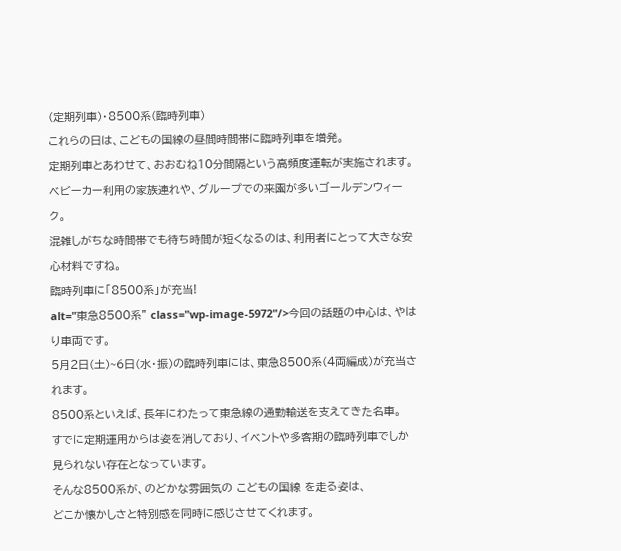(定期列車)・8500系(臨時列車)
これらの日は、こどもの国線の昼間時間帯に臨時列車を増発。
定期列車とあわせて、おおむね10分間隔という高頻度運転が実施されます。
ベビーカー利用の家族連れや、グループでの来園が多いゴールデンウィーク。
混雑しがちな時間帯でも待ち時間が短くなるのは、利用者にとって大きな安心材料ですね。
臨時列車に「8500系」が充当!
alt="東急8500系" class="wp-image-5972"/>今回の話題の中心は、やはり車両です。
5月2日(土)~6日(水・振)の臨時列車には、東急8500系(4両編成)が充当されます。
8500系といえば、長年にわたって東急線の通勤輸送を支えてきた名車。
すでに定期運用からは姿を消しており、イベントや多客期の臨時列車でしか見られない存在となっています。
そんな8500系が、のどかな雰囲気の こどもの国線 を走る姿は、
どこか懐かしさと特別感を同時に感じさせてくれます。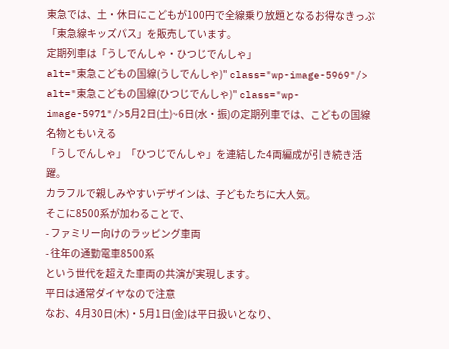東急では、土・休日にこどもが100円で全線乗り放題となるお得なきっぷ「東急線キッズパス」を販売しています。
定期列車は「うしでんしゃ・ひつじでんしゃ」
alt="東急こどもの国線(うしでんしゃ)" class="wp-image-5969"/>
alt="東急こどもの国線(ひつじでんしゃ)" class="wp-image-5971"/>5月2日(土)~6日(水・振)の定期列車では、こどもの国線名物ともいえる
「うしでんしゃ」「ひつじでんしゃ」を連結した4両編成が引き続き活躍。
カラフルで親しみやすいデザインは、子どもたちに大人気。
そこに8500系が加わることで、
- ファミリー向けのラッピング車両
- 往年の通勤電車8500系
という世代を超えた車両の共演が実現します。
平日は通常ダイヤなので注意
なお、4月30日(木)・5月1日(金)は平日扱いとなり、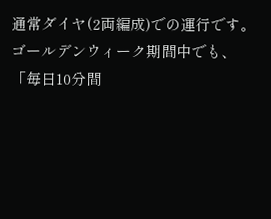通常ダイヤ(2両編成)での運行です。
ゴールデンウィーク期間中でも、
「毎日10分間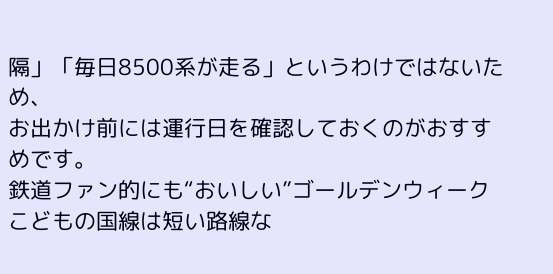隔」「毎日8500系が走る」というわけではないため、
お出かけ前には運行日を確認しておくのがおすすめです。
鉄道ファン的にも“おいしい”ゴールデンウィーク
こどもの国線は短い路線な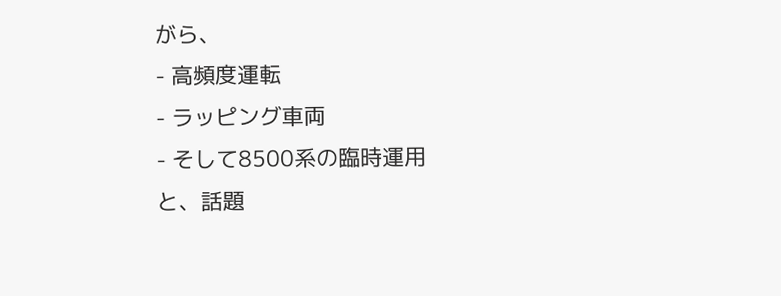がら、
- 高頻度運転
- ラッピング車両
- そして8500系の臨時運用
と、話題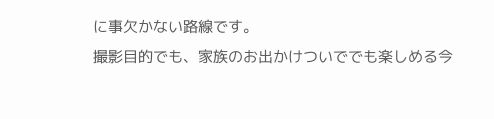に事欠かない路線です。
撮影目的でも、家族のお出かけついででも楽しめる今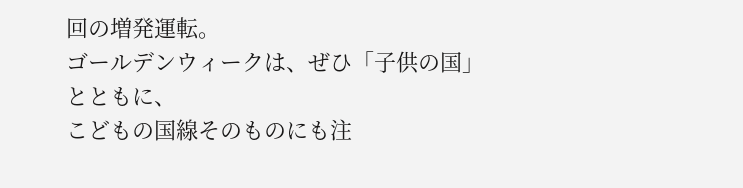回の増発運転。
ゴールデンウィークは、ぜひ「子供の国」とともに、
こどもの国線そのものにも注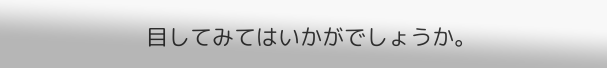目してみてはいかがでしょうか。